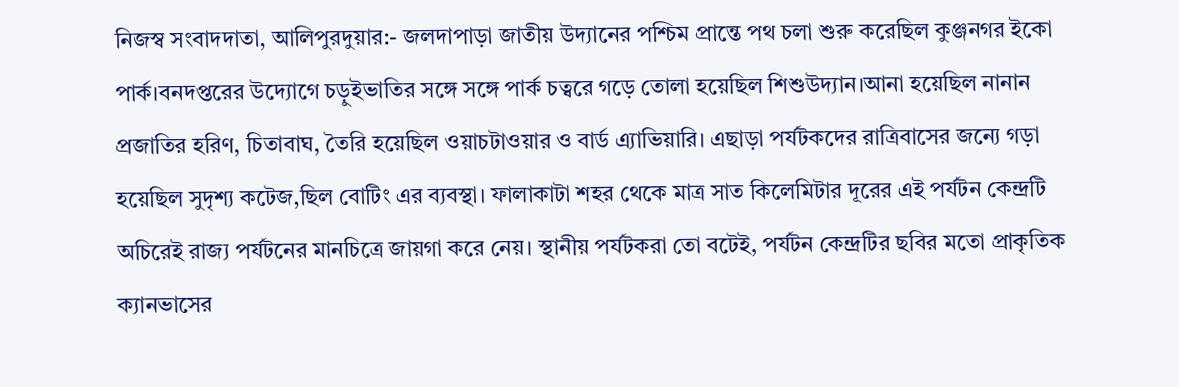নিজস্ব সংবাদদাতা, আলিপুরদুয়ার:- জলদাপাড়া জাতীয় উদ্যানের পশ্চিম প্রান্তে পথ চলা শুরু করেছিল কুঞ্জনগর ইকো পার্ক।বনদপ্তরের উদ্যোগে চড়ুইভাতির সঙ্গে সঙ্গে পার্ক চত্বরে গড়ে তোলা হয়েছিল শিশুউদ্যান।আনা হয়েছিল নানান প্রজাতির হরিণ, চিতাবাঘ, তৈরি হয়েছিল ওয়াচটাওয়ার ও বার্ড এ্যাভিয়ারি। এছাড়া পর্যটকদের রাত্রিবাসের জন্যে গড়া হয়েছিল সুদৃশ্য কটেজ,ছিল বোটিং এর ব্যবস্থা। ফালাকাটা শহর থেকে মাত্র সাত কিলেমিটার দূরের এই পর্যটন কেন্দ্রটি অচিরেই রাজ্য পর্যটনের মানচিত্রে জায়গা করে নেয়। স্থানীয় পর্যটকরা তো বটেই, পর্যটন কেন্দ্রটির ছবির মতো প্রাকৃতিক ক্যানভাসের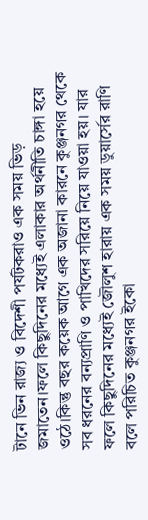টানে ভিন রাজ্য ও বিদেশী পর্যটকরাও এক সময় ভিড় জমাতেন।ফলে কিছুদিনের মধ্যেই এলাকার অর্থনীতি চাঙ্গা হয়ে ওঠে।কিন্তু বছর কয়েক আগে এক অজানা কারনে কুঞ্জনগর থেকে সব ধরনের বন্যপ্রাণি ও পাখিদের সরিয়ে নিয়ে যাওয়া হয়। যার ফলে কিছুদিনের মধ্যেই জৌলুশ হারায় এক সময় ডুয়ার্সের রাণি বলে পরিচিত কুঞ্জনগর ইকো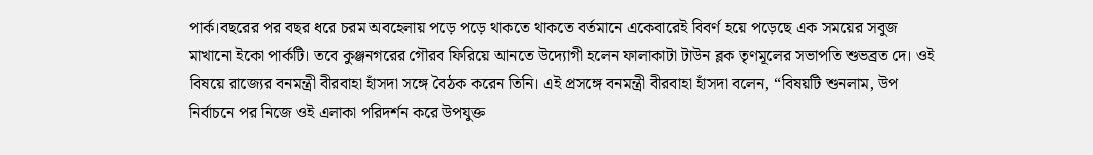পার্ক।বছরের পর বছর ধরে চরম অবহেলায় পড়ে পড়ে থাকতে থাকতে বর্তমানে একেবারেই বিবর্ণ হয়ে পড়েছে এক সময়ের সবুজ মাখানো ইকো পার্কটি। তবে কুঞ্জনগরের গৌরব ফিরিয়ে আনতে উদ্যোগী হলেন ফালাকাটা টাউন ব্লক তৃণমূলের সভাপতি শুভব্রত দে। ওই বিষয়ে রাজ্যের বনমন্ত্রী বীরবাহা হাঁসদা সঙ্গে বৈঠক করেন তিনি। এই প্রসঙ্গে বনমন্ত্রী বীরবাহা হাঁসদা বলেন, “বিষয়টি শুনলাম, উপ নির্বাচনে পর নিজে ওই এলাকা পরিদর্শন করে উপযুক্ত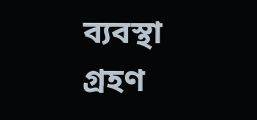ব্যবস্থা গ্রহণ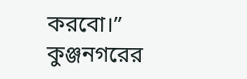করবো।”
কুঞ্জনগরের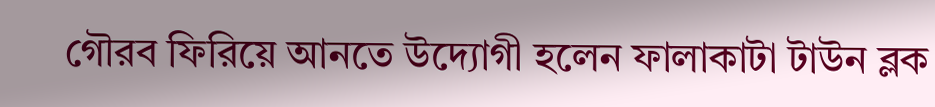গৌরব ফিরিয়ে আনতে উদ্যোগী হলেন ফালাকাটা টাউন ব্লক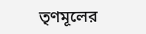তৃণমূলের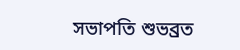সভাপতি শুভব্রত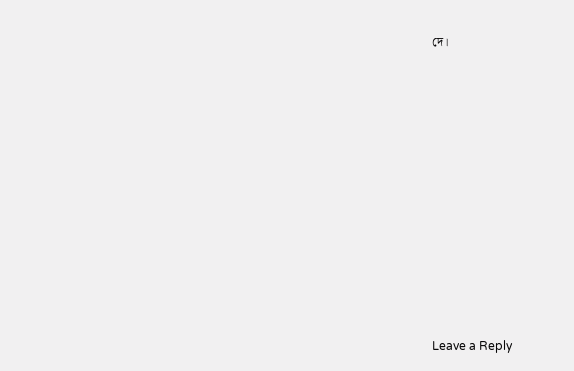দে।












Leave a Reply